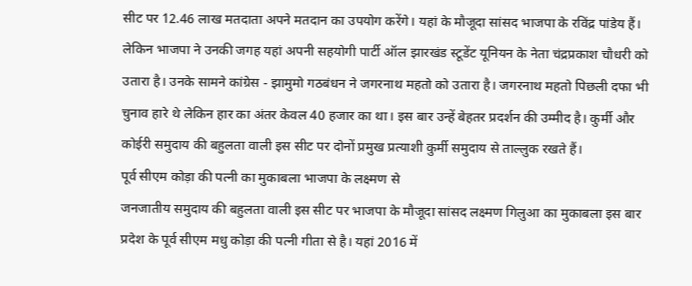सीट पर 12.46 लाख मतदाता अपने मतदान का उपयोग करेंगे। यहां के मौजूदा सांसद भाजपा के रविंद्र पांडेय हैं। लेकिन भाजपा ने उनकी जगह यहां अपनी सहयोगी पार्टी ऑल झारखंड स्टूडेंट यूनियन के नेता चंद्रप्रकाश चौधरी को उतारा है। उनके सामने कांग्रेस - झामुमो गठबंधन ने जगरनाथ महतो को उतारा है। जगरनाथ महतो पिछली दफा भी चुनाव हारे थे लेकिन हार का अंतर केवल 40 हजार का था। इस बार उन्हें बेहतर प्रदर्शन की उम्मीद है। कुर्मी और कोईरी समुदाय की बहुलता वाली इस सीट पर दोनों प्रमुख प्रत्याशी कुर्मी समुदाय से ताल्लुक रखते हैं।
पूर्व सीएम कोड़ा की पत्नी का मुकाबला भाजपा के लक्ष्मण से
जनजातीय समुदाय की बहुलता वाली इस सीट पर भाजपा के मौजूदा सांसद लक्ष्मण गिलुआ का मुकाबला इस बार प्रदेश के पूर्व सीएम मधु कोड़ा की पत्नी गीता से है। यहां 2016 में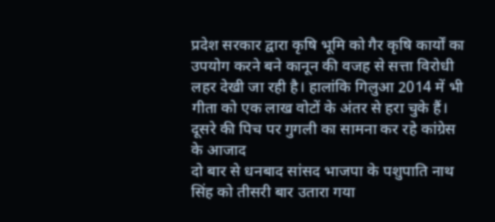प्रदेश सरकार द्वारा कृषि भूमि को गैर कृषि कार्यों का उपयोग करने बने कानून की वजह से सत्ता विरोधी लहर देखी जा रही है। हालांकि गिलुआ 2014 में भी गीता को एक लाख वोटों के अंतर से हरा चुके हैं।
दूसरे की पिच पर गुगली का सामना कर रहे कांग्रेस के आजाद
दो बार से धनबाद सांसद भाजपा के पशुपाति नाथ सिंह को तीसरी बार उतारा गया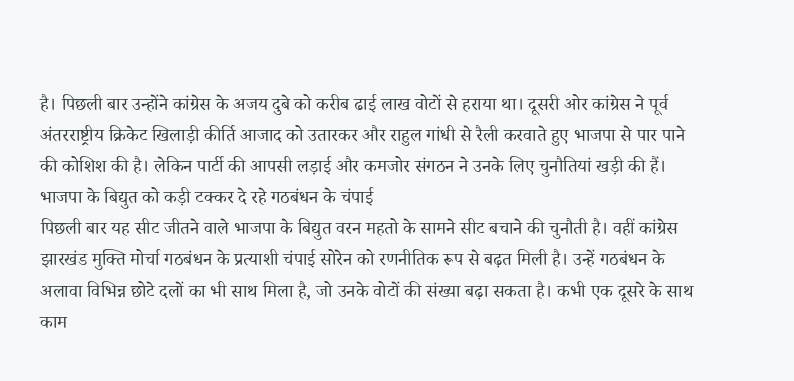है। पिछली बार उन्होंने कांग्रेस के अजय दुबे को करीब ढाई लाख वोटों से हराया था। दूसरी ओर कांग्रेस ने पूर्व अंतरराष्ट्रीय क्रिकेट खिलाड़ी कीर्ति आजाद को उतारकर और राहुल गांधी से रैली करवाते हुए भाजपा से पार पाने की कोशिश की है। लेकिन पार्टी की आपसी लड़ाई और कमजोर संगठन ने उनके लिए चुनौतियां खड़ी की हैं।
भाजपा के बिद्युत को कड़ी टक्कर दे रहे गठबंधन के चंपाई
पिछली बार यह सीट जीतने वाले भाजपा के बिद्युत वरन महतो के सामने सीट बचाने की चुनौती है। वहीं कांग्रेस झारखंड मुक्ति मोर्चा गठबंधन के प्रत्याशी चंपाई सोरेन को रणनीतिक रूप से बढ़त मिली है। उन्हें गठबंधन के अलावा विभिन्न छोटे दलों का भी साथ मिला है, जो उनके वोटों की संख्या बढ़ा सकता है। कभी एक दूसरे के साथ काम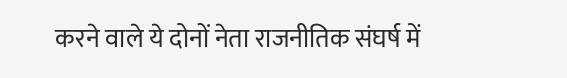करने वाले ये दोनों नेता राजनीतिक संघर्ष में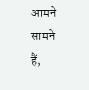आमने सामने हैं,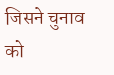जिसने चुनाव को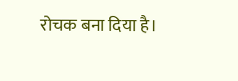रोचक बना दिया है।